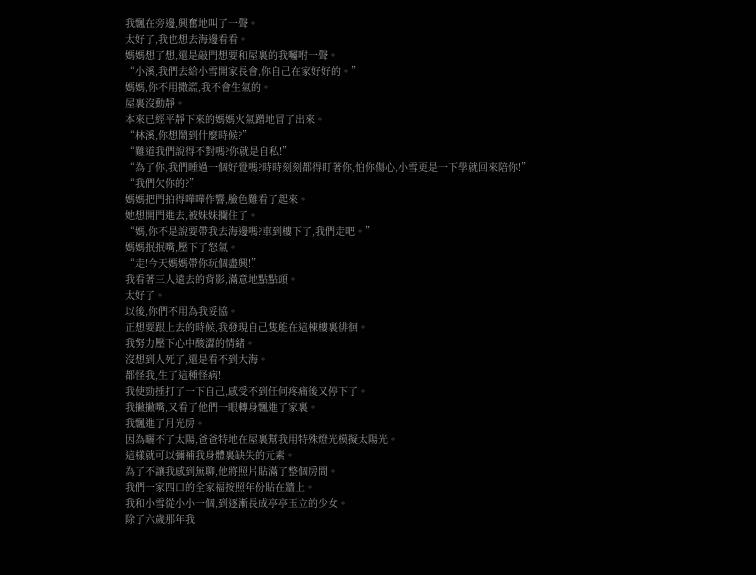我飄在旁邊,興奮地叫了一聲。
太好了,我也想去海邊看看。
媽媽想了想,還是敲門想要和屋裏的我囑咐一聲。
“小溪,我們去給小雪開家長會,你自己在家好好的。”
媽媽,你不用撒謊,我不會生氣的。
屋裏沒動靜。
本來已經平靜下來的媽媽火氣蹭地冒了出來。
“林溪,你想鬧到什麼時候?”
“難道我們說得不對嗎?你就是自私!”
“為了你,我們睡過一個好覺嗎?時時刻刻都得盯著你,怕你傷心,小雪更是一下學就回來陪你!”
“我們欠你的?”
媽媽把門拍得嘩嘩作響,臉色難看了起來。
她想開門進去,被妹妹攔住了。
“媽,你不是說要帶我去海邊嗎?車到樓下了,我們走吧。”
媽媽抿抿嘴,壓下了怒氣。
“走!今天媽媽帶你玩個盡興!”
我看著三人遠去的背影,滿意地點點頭。
太好了。
以後,你們不用為我妥協。
正想要跟上去的時候,我發現自己隻能在這棟樓裏徘徊。
我努力壓下心中酸澀的情緒。
沒想到人死了,還是看不到大海。
都怪我,生了這種怪病!
我使勁捶打了一下自己,感受不到任何疼痛後又停下了。
我撇撇嘴,又看了他們一眼轉身飄進了家裏。
我飄進了月光房。
因為曬不了太陽,爸爸特地在屋裏幫我用特殊燈光模擬太陽光。
這樣就可以彌補我身體裏缺失的元素。
為了不讓我感到無聊,他將照片貼滿了整個房間。
我們一家四口的全家福按照年份貼在牆上。
我和小雪從小小一個,到逐漸長成亭亭玉立的少女。
除了六歲那年我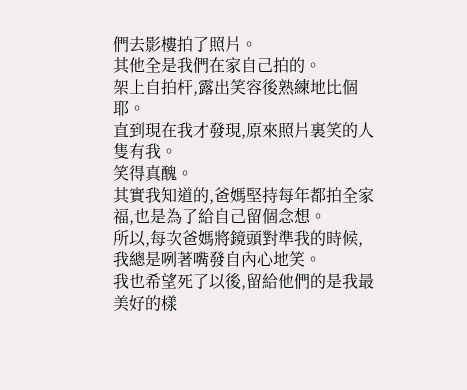們去影樓拍了照片。
其他全是我們在家自己拍的。
架上自拍杆,露出笑容後熟練地比個耶。
直到現在我才發現,原來照片裏笑的人隻有我。
笑得真醜。
其實我知道的,爸媽堅持每年都拍全家福,也是為了給自己留個念想。
所以,每次爸媽將鏡頭對準我的時候,我總是咧著嘴發自內心地笑。
我也希望死了以後,留給他們的是我最美好的樣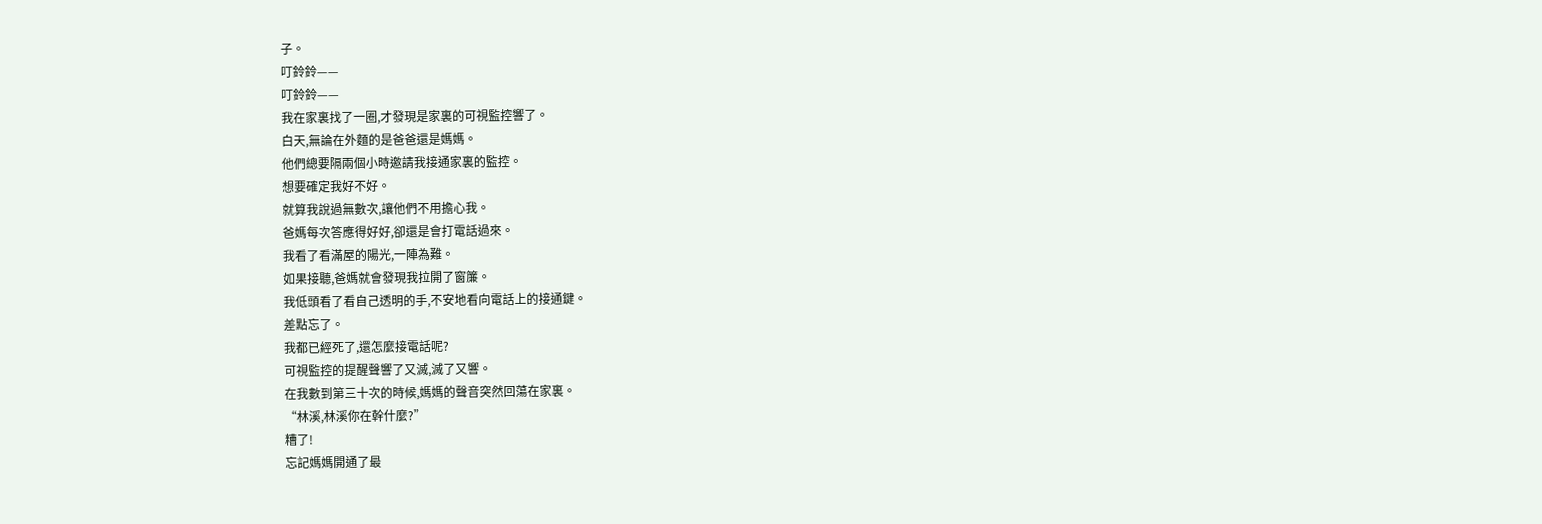子。
叮鈴鈴——
叮鈴鈴——
我在家裏找了一圈,才發現是家裏的可視監控響了。
白天,無論在外麵的是爸爸還是媽媽。
他們總要隔兩個小時邀請我接通家裏的監控。
想要確定我好不好。
就算我說過無數次,讓他們不用擔心我。
爸媽每次答應得好好,卻還是會打電話過來。
我看了看滿屋的陽光,一陣為難。
如果接聽,爸媽就會發現我拉開了窗簾。
我低頭看了看自己透明的手,不安地看向電話上的接通鍵。
差點忘了。
我都已經死了,還怎麼接電話呢?
可視監控的提醒聲響了又滅,滅了又響。
在我數到第三十次的時候,媽媽的聲音突然回蕩在家裏。
“林溪,林溪你在幹什麼?”
糟了!
忘記媽媽開通了最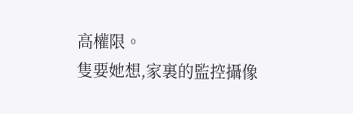高權限。
隻要她想,家裏的監控攝像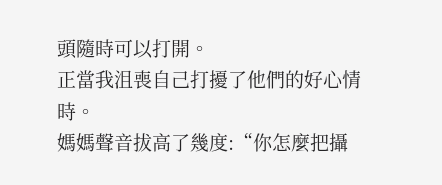頭隨時可以打開。
正當我沮喪自己打擾了他們的好心情時。
媽媽聲音拔高了幾度:“你怎麼把攝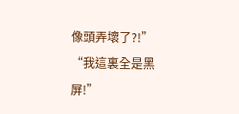像頭弄壞了?!”
“我這裏全是黑屏!”